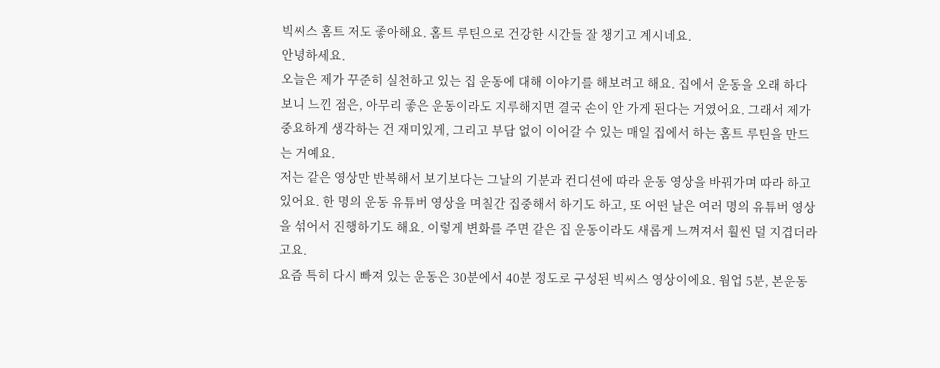빅씨스 홈트 저도 좋아해요. 홈트 루틴으로 건강한 시간들 잘 챙기고 계시네요.
안녕하세요.
오늘은 제가 꾸준히 실천하고 있는 집 운동에 대해 이야기를 해보려고 해요. 집에서 운동을 오래 하다 보니 느낀 점은, 아무리 좋은 운동이라도 지루해지면 결국 손이 안 가게 된다는 거였어요. 그래서 제가 중요하게 생각하는 건 재미있게, 그리고 부담 없이 이어갈 수 있는 매일 집에서 하는 홈트 루틴을 만드는 거예요.
저는 같은 영상만 반복해서 보기보다는 그날의 기분과 컨디션에 따라 운동 영상을 바꿔가며 따라 하고 있어요. 한 명의 운동 유튜버 영상을 며칠간 집중해서 하기도 하고, 또 어떤 날은 여러 명의 유튜버 영상을 섞어서 진행하기도 해요. 이렇게 변화를 주면 같은 집 운동이라도 새롭게 느껴져서 훨씬 덜 지겹더라고요.
요즘 특히 다시 빠져 있는 운동은 30분에서 40분 정도로 구성된 빅씨스 영상이에요. 웜업 5분, 본운동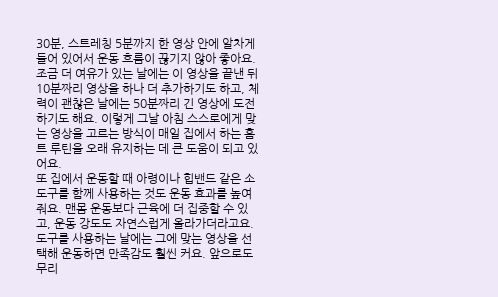30분, 스트레칭 5분까지 한 영상 안에 알차게 들어 있어서 운동 흐름이 끊기지 않아 좋아요. 조금 더 여유가 있는 날에는 이 영상을 끝낸 뒤 10분짜리 영상을 하나 더 추가하기도 하고, 체력이 괜찮은 날에는 50분짜리 긴 영상에 도전하기도 해요. 이렇게 그날 아침 스스로에게 맞는 영상을 고르는 방식이 매일 집에서 하는 홈트 루틴을 오래 유지하는 데 큰 도움이 되고 있어요.
또 집에서 운동할 때 아령이나 힙밴드 같은 소도구를 함께 사용하는 것도 운동 효과를 높여줘요. 맨몸 운동보다 근육에 더 집중할 수 있고, 운동 강도도 자연스럽게 올라가더라고요. 도구를 사용하는 날에는 그에 맞는 영상을 선택해 운동하면 만족감도 훨씬 커요. 앞으로도 무리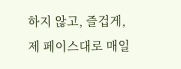하지 않고, 즐겁게, 제 페이스대로 매일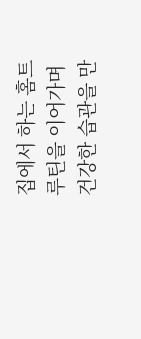집에서 하는 홈트 루틴을 이어가며 건강한 습관을 만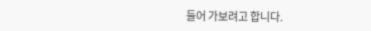들어 가보려고 합니다.